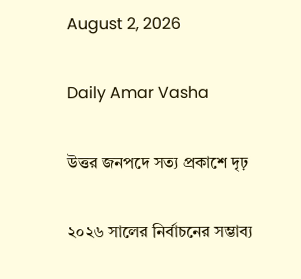August 2, 2026

Daily Amar Vasha

উত্তর জনপদে সত্য প্রকাশে দৃঢ়

২০২৬ সালের নির্বাচনের সম্ভাব্য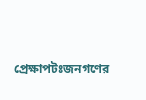প্রেক্ষাপটঃজনগণের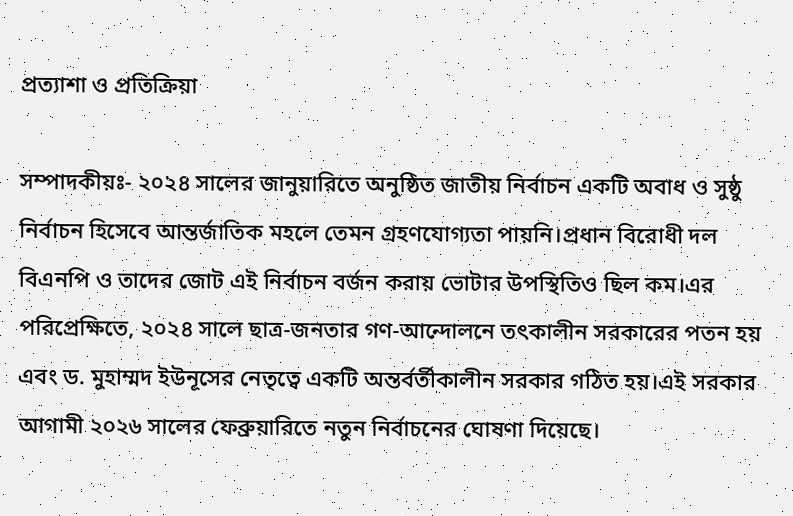প্রত্যাশা ও প্রতিক্রিয়া

সম্পাদকীয়ঃ- ২০২৪ সালের জানুয়ারিতে অনুষ্ঠিত জাতীয় নির্বাচন একটি অবাধ ও সুষ্ঠু নির্বাচন হিসেবে আন্তর্জাতিক মহলে তেমন গ্রহণযোগ্যতা পায়নি।প্রধান বিরোধী দল বিএনপি ও তাদের জোট এই নির্বাচন বর্জন করায় ভোটার উপস্থিতিও ছিল কম।এর পরিপ্রেক্ষিতে, ২০২৪ সালে ছাত্র-জনতার গণ-আন্দোলনে তৎকালীন সরকারের পতন হয় এবং ড. মুহাম্মদ ইউনূসের নেতৃত্বে একটি অন্তর্বর্তীকালীন সরকার গঠিত হয়।এই সরকার আগামী ২০২৬ সালের ফেব্রুয়ারিতে নতুন নির্বাচনের ঘোষণা দিয়েছে।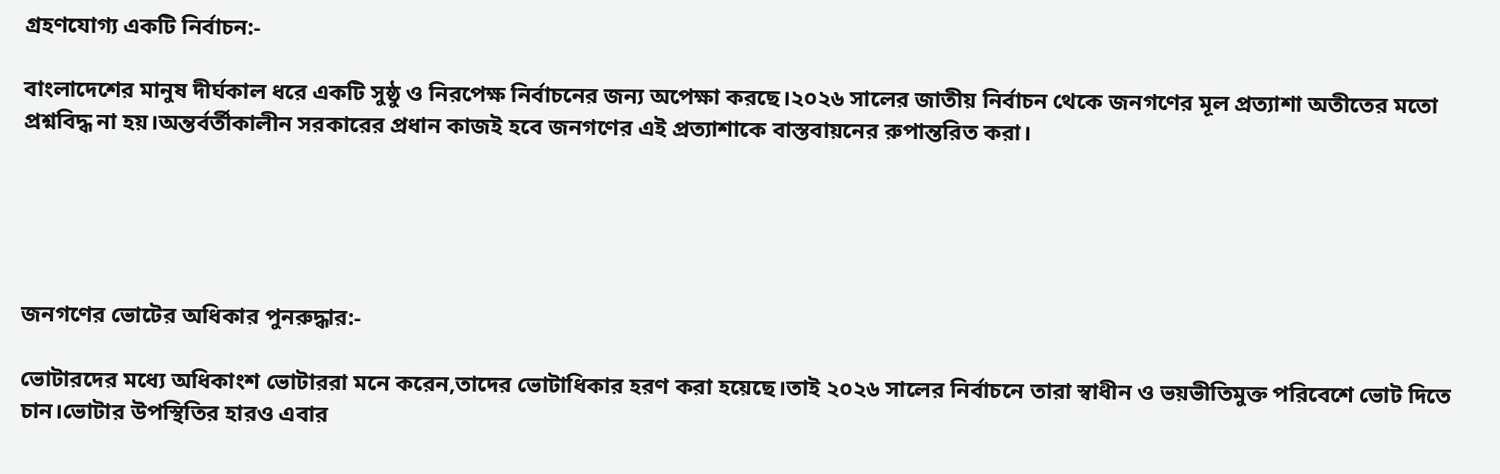গ্রহণযোগ্য একটি নির্বাচন:-

বাংলাদেশের মানুষ দীর্ঘকাল ধরে একটি সুষ্ঠু ও নিরপেক্ষ নির্বাচনের জন্য অপেক্ষা করছে।২০২৬ সালের জাতীয় নির্বাচন থেকে জনগণের মূল প্রত্যাশা অতীতের মতো প্রশ্নবিদ্ধ না হয়।অন্তর্বর্তীকালীন সরকারের প্রধান কাজই হবে জনগণের এই প্রত্যাশাকে বাস্তবায়নের রুপান্তরিত করা।





জনগণের ভোটের অধিকার পুনরুদ্ধার:-

ভোটারদের মধ্যে অধিকাংশ ভোটাররা মনে করেন,তাদের ভোটাধিকার হরণ করা হয়েছে।তাই ২০২৬ সালের নির্বাচনে তারা স্বাধীন ও ভয়ভীতিমুক্ত পরিবেশে ভোট দিতে চান।ভোটার উপস্থিতির হারও এবার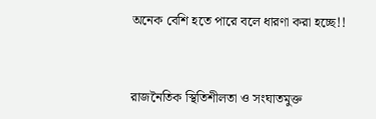অনেক বেশি হতে পারে বলে ধারণা করা হচ্ছে!!



রাজনৈতিক স্থিতিশীলতা ও সংঘাতমুক্ত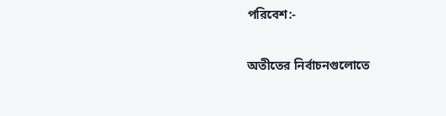পরিবেশ:-

অতীতের নির্বাচনগুলোতে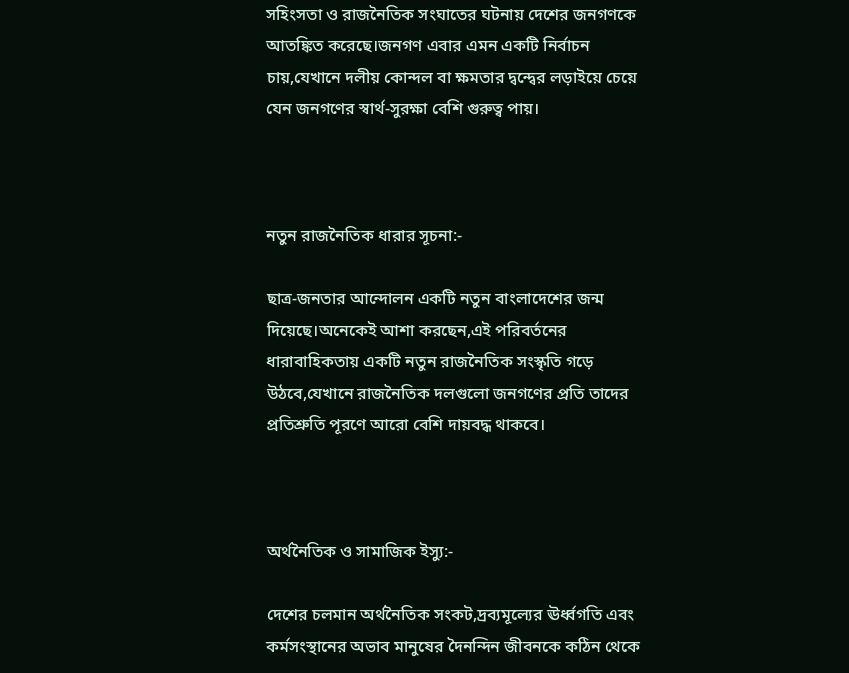সহিংসতা ও রাজনৈতিক সংঘাতের ঘটনায় দেশের জনগণকে আতঙ্কিত করেছে।জনগণ এবার এমন একটি নির্বাচন চায়,যেখানে দলীয় কোন্দল বা ক্ষমতার দ্বন্দ্বের লড়াইয়ে চেয়ে যেন জনগণের স্বার্থ-সুরক্ষা বেশি গুরুত্ব পায়।



নতুন রাজনৈতিক ধারার সূচনা:-

ছাত্র-জনতার আন্দোলন একটি নতুন বাংলাদেশের জন্ম দিয়েছে।অনেকেই আশা করছেন,এই পরিবর্তনের ধারাবাহিকতায় একটি নতুন রাজনৈতিক সংস্কৃতি গড়ে উঠবে,যেখানে রাজনৈতিক দলগুলো জনগণের প্রতি তাদের প্রতিশ্রুতি পূরণে আরো বেশি দায়বদ্ধ থাকবে।



অর্থনৈতিক ও সামাজিক ইস্যু:-

দেশের চলমান অর্থনৈতিক সংকট,দ্রব্যমূল্যের ঊর্ধ্বগতি এবং কর্মসংস্থানের অভাব মানুষের দৈনন্দিন জীবনকে কঠিন থেকে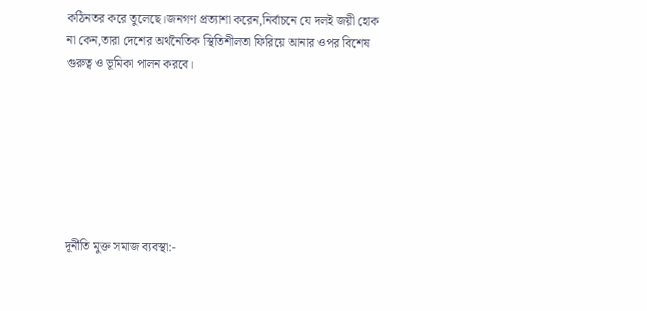কঠিনতর করে তুলেছে।জনগণ প্রত্যাশা করেন,নির্বাচনে যে দলই জয়ী হোক না কেন,তারা দেশের অর্থনৈতিক স্থিতিশীলতা ফিরিয়ে আনার ওপর বিশেষ গুরুত্ব ও ভূমিকা পালন করবে।







দূর্নীতি মুক্ত সমাজ ব্যবস্থা:-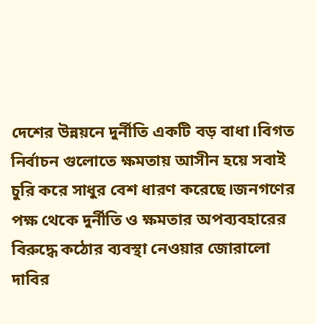দেশের উন্নয়নে দুর্নীতি একটি বড় বাধা।বিগত নির্বাচন গুলোতে ক্ষমতায় আসীন হয়ে সবাই চুরি করে সাধুর বেশ ধারণ করেছে।জনগণের পক্ষ থেকে দুর্নীতি ও ক্ষমতার অপব্যবহারের বিরুদ্ধে কঠোর ব্যবস্থা নেওয়ার জোরালো দাবির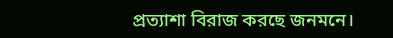প্রত্যাশা বিরাজ করছে জনমনে।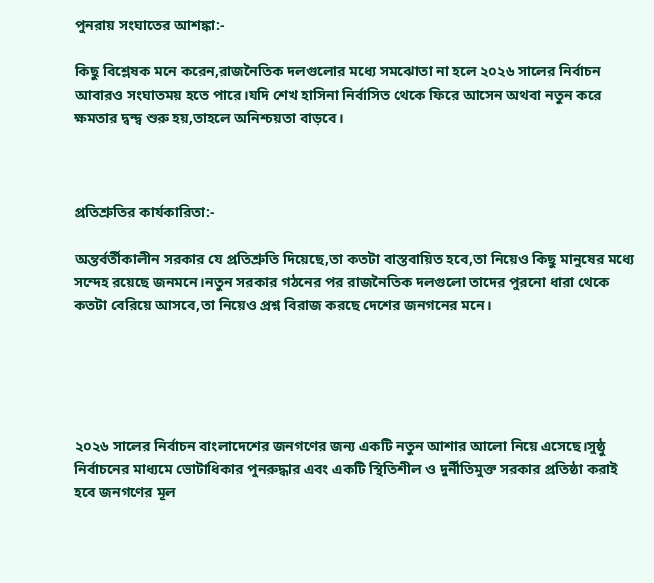পুনরায় সংঘাতের আশঙ্কা:-

কিছু বিশ্লেষক মনে করেন,রাজনৈতিক দলগুলোর মধ্যে সমঝোতা না হলে ২০২৬ সালের নির্বাচন আবারও সংঘাতময় হতে পারে।যদি শেখ হাসিনা নির্বাসিত থেকে ফিরে আসেন অথবা নতুন করে ক্ষমতার দ্বন্দ্ব শুরু হয়,তাহলে অনিশ্চয়তা বাড়বে।



প্রতিশ্রুতির কার্যকারিতা:-

অন্তর্বর্তীকালীন সরকার যে প্রতিশ্রুতি দিয়েছে,তা কতটা বাস্তবায়িত হবে,তা নিয়েও কিছু মানুষের মধ্যে সন্দেহ রয়েছে জনমনে।নতুন সরকার গঠনের পর রাজনৈতিক দলগুলো তাদের পুরনো ধারা থেকে কতটা বেরিয়ে আসবে,তা নিয়েও প্রশ্ন বিরাজ করছে দেশের জনগনের মনে।





২০২৬ সালের নির্বাচন বাংলাদেশের জনগণের জন্য একটি নতুন আশার আলো নিয়ে এসেছে।সুষ্ঠু নির্বাচনের মাধ্যমে ভোটাধিকার পুনরুদ্ধার এবং একটি স্থিতিশীল ও দুর্নীতিমুক্ত সরকার প্রতিষ্ঠা করাই হবে জনগণের মূল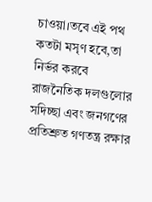চাওয়া।তবে এই পথ কতটা মসৃণ হবে,তা নির্ভর করবে রাজনৈতিক দলগুলোর সদিচ্ছা এবং জনগণের প্রতিশ্রুত গণতন্ত্র রক্ষার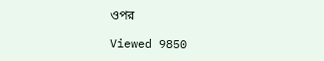ওপর

Viewed 9850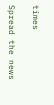times

Spread the news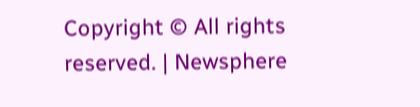Copyright © All rights reserved. | Newsphere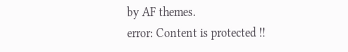by AF themes.
error: Content is protected !!